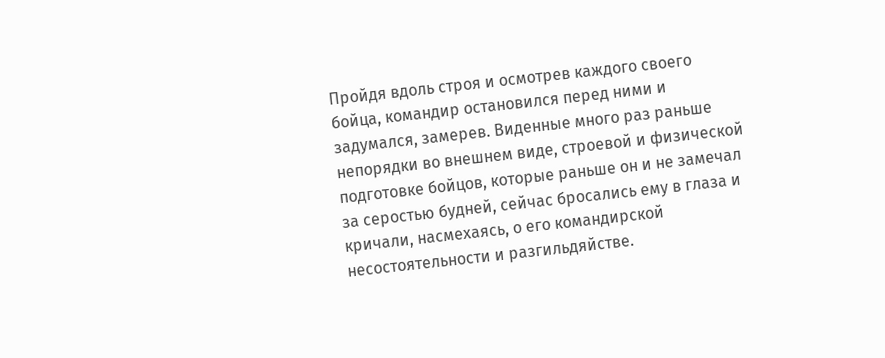Пройдя вдоль строя и осмотрев каждого своего бойца, командир остановился перед ними и задумался, замерев. Виденные много раз раньше непорядки во внешнем виде, строевой и физической подготовке бойцов, которые раньше он и не замечал за серостью будней, сейчас бросались ему в глаза и кричали, насмехаясь, о его командирской несостоятельности и разгильдяйстве.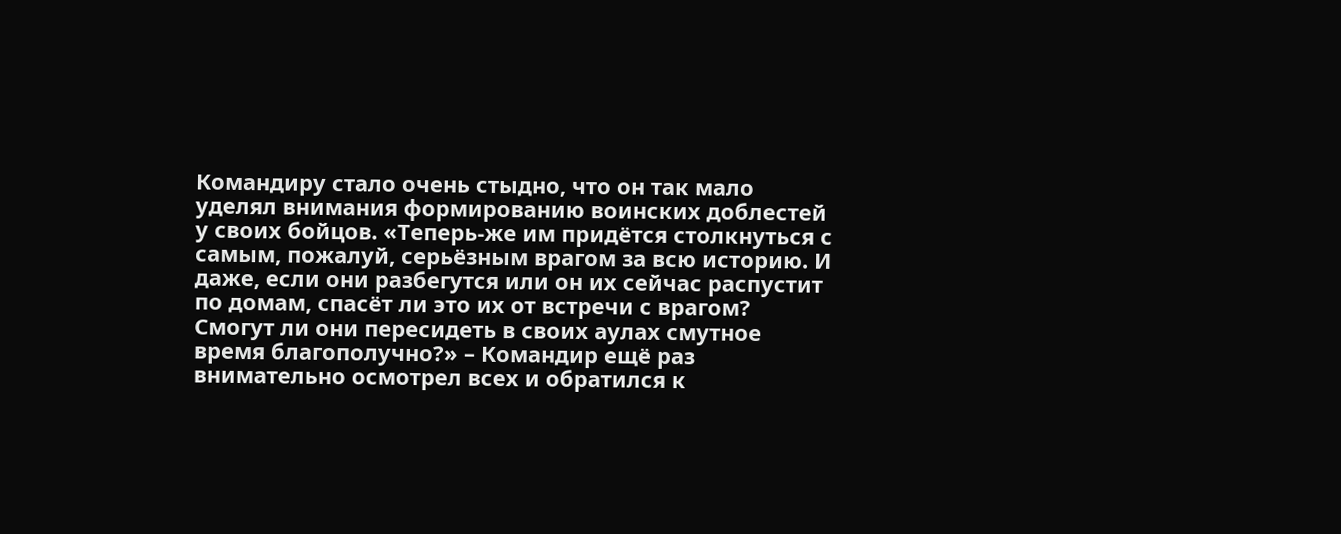Командиру стало очень стыдно, что он так мало уделял внимания формированию воинских доблестей у своих бойцов. «Теперь-же им придётся столкнуться с самым, пожалуй, серьёзным врагом за всю историю. И даже, если они разбегутся или он их сейчас распустит по домам, спасёт ли это их от встречи с врагом? Смогут ли они пересидеть в своих аулах смутное время благополучно?» – Командир ещё раз внимательно осмотрел всех и обратился к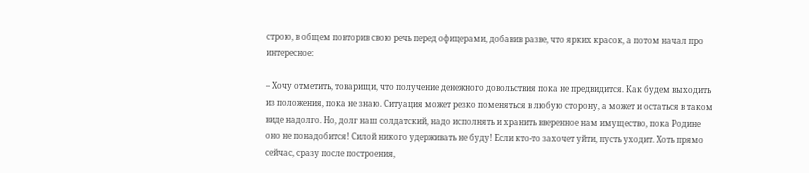строю, в общем повторив свою речь перед офицерами, добавив разве, что ярких красок, а потом начал про интересное:

– Хочу отметить, товарищи, что получение денежного довольствия пока не предвидится. Как будем выходить из положения, пока не знаю. Ситуация может резко поменяться в любую сторону, а может и остаться в таком виде надолго. Но, долг наш солдатский, надо исполнять и хранить вверенное нам имущество, пока Родине оно не понадобится! Силой никого удерживать не буду! Если кто-то захочет уйти, пусть уходит. Хоть прямо сейчас, сразу после построения,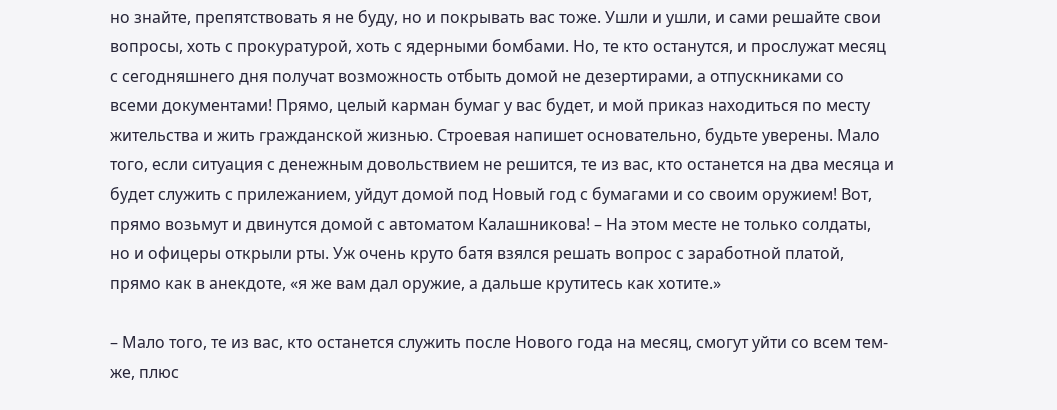но знайте, препятствовать я не буду, но и покрывать вас тоже. Ушли и ушли, и сами решайте свои вопросы, хоть с прокуратурой, хоть с ядерными бомбами. Но, те кто останутся, и прослужат месяц с сегодняшнего дня получат возможность отбыть домой не дезертирами, а отпускниками со всеми документами! Прямо, целый карман бумаг у вас будет, и мой приказ находиться по месту жительства и жить гражданской жизнью. Строевая напишет основательно, будьте уверены. Мало того, если ситуация с денежным довольствием не решится, те из вас, кто останется на два месяца и будет служить с прилежанием, уйдут домой под Новый год с бумагами и со своим оружием! Вот, прямо возьмут и двинутся домой с автоматом Калашникова! – На этом месте не только солдаты, но и офицеры открыли рты. Уж очень круто батя взялся решать вопрос с заработной платой, прямо как в анекдоте, «я же вам дал оружие, а дальше крутитесь как хотите.»

– Мало того, те из вас, кто останется служить после Нового года на месяц, смогут уйти со всем тем-же, плюс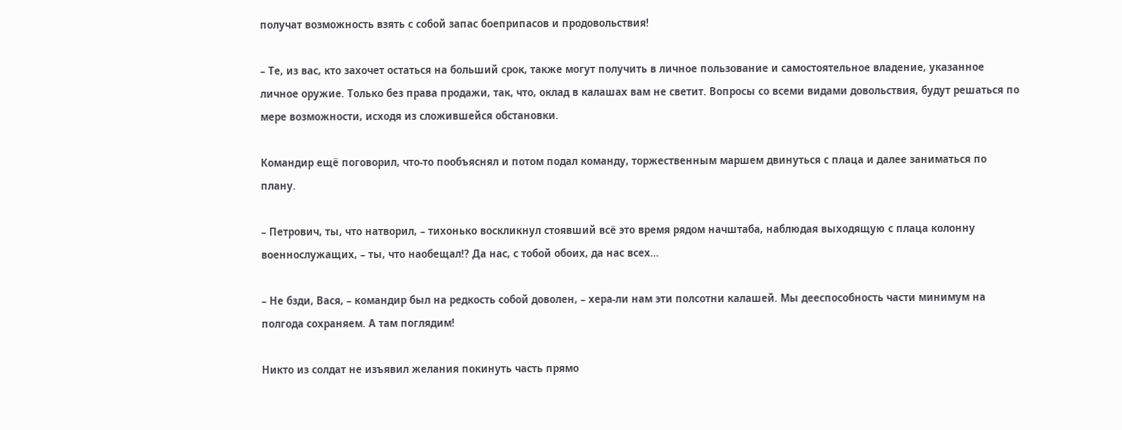получат возможность взять с собой запас боеприпасов и продовольствия!

– Те, из вас, кто захочет остаться на больший срок, также могут получить в личное пользование и самостоятельное владение, указанное личное оружие. Только без права продажи, так, что, оклад в калашах вам не светит. Вопросы со всеми видами довольствия, будут решаться по мере возможности, исходя из сложившейся обстановки.

Командир ещё поговорил, что-то пообъяснял и потом подал команду, торжественным маршем двинуться с плаца и далее заниматься по плану.

– Петрович, ты, что натворил, – тихонько воскликнул стоявший всё это время рядом начштаба, наблюдая выходящую с плаца колонну военнослужащих, – ты, что наобещал!? Да нас, с тобой обоих, да нас всех…

– Не бзди, Вася, – командир был на редкость собой доволен, – хера-ли нам эти полсотни калашей. Мы дееспособность части минимум на полгода сохраняем. А там поглядим!

Никто из солдат не изъявил желания покинуть часть прямо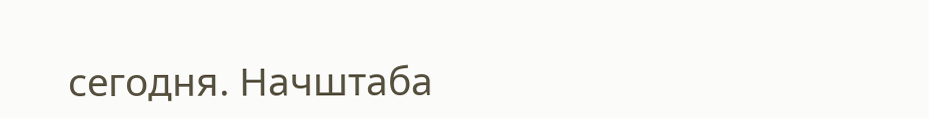сегодня. Начштаба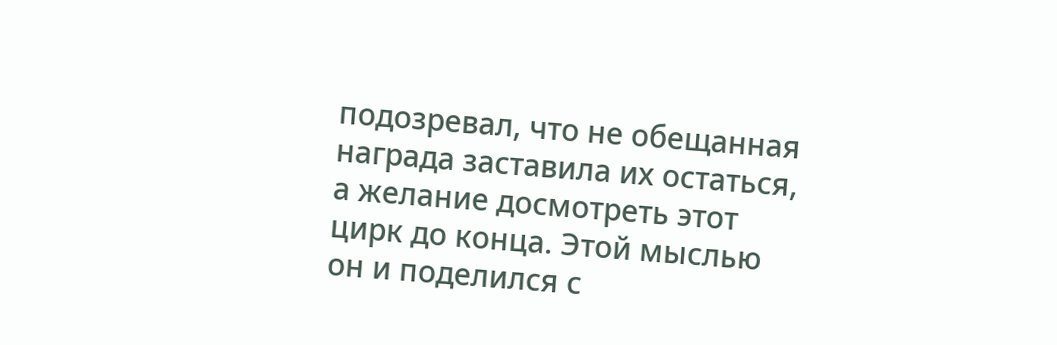подозревал, что не обещанная награда заставила их остаться, а желание досмотреть этот цирк до конца. Этой мыслью он и поделился с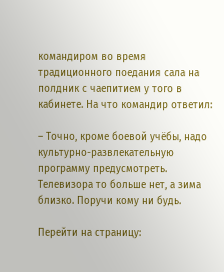командиром во время традиционного поедания сала на полдник с чаепитием у того в кабинете. На что командир ответил:

– Точно, кроме боевой учёбы, надо культурно-развлекательную программу предусмотреть. Телевизора то больше нет, а зима близко. Поручи кому ни будь.

Перейти на страницу: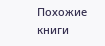Похожие книги